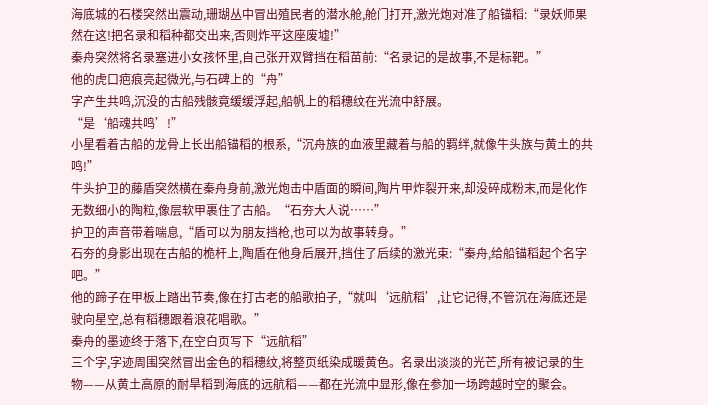海底城的石楼突然出震动,珊瑚丛中冒出殖民者的潜水舱,舱门打开,激光炮对准了船锚稻:“录妖师果然在这!把名录和稻种都交出来,否则炸平这座废墟!”
秦舟突然将名录塞进小女孩怀里,自己张开双臂挡在稻苗前:“名录记的是故事,不是标靶。”
他的虎口疤痕亮起微光,与石碑上的“舟”
字产生共鸣,沉没的古船残骸竟缓缓浮起,船帆上的稻穗纹在光流中舒展。
“是‘船魂共鸣’!”
小星看着古船的龙骨上长出船锚稻的根系,“沉舟族的血液里藏着与船的羁绊,就像牛头族与黄土的共鸣!”
牛头护卫的藤盾突然横在秦舟身前,激光炮击中盾面的瞬间,陶片甲炸裂开来,却没碎成粉末,而是化作无数细小的陶粒,像层软甲裹住了古船。“石夯大人说……”
护卫的声音带着喘息,“盾可以为朋友挡枪,也可以为故事转身。”
石夯的身影出现在古船的桅杆上,陶盾在他身后展开,挡住了后续的激光束:“秦舟,给船锚稻起个名字吧。”
他的蹄子在甲板上踏出节奏,像在打古老的船歌拍子,“就叫‘远航稻’,让它记得,不管沉在海底还是驶向星空,总有稻穗跟着浪花唱歌。”
秦舟的墨迹终于落下,在空白页写下“远航稻”
三个字,字迹周围突然冒出金色的稻穗纹,将整页纸染成暖黄色。名录出淡淡的光芒,所有被记录的生物——从黄土高原的耐旱稻到海底的远航稻——都在光流中显形,像在参加一场跨越时空的聚会。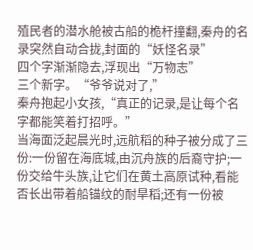殖民者的潜水舱被古船的桅杆撞翻,秦舟的名录突然自动合拢,封面的“妖怪名录”
四个字渐渐隐去,浮现出“万物志”
三个新字。“爷爷说对了,”
秦舟抱起小女孩,“真正的记录,是让每个名字都能笑着打招呼。”
当海面泛起晨光时,远航稻的种子被分成了三份:一份留在海底城,由沉舟族的后裔守护;一份交给牛头族,让它们在黄土高原试种,看能否长出带着船锚纹的耐旱稻;还有一份被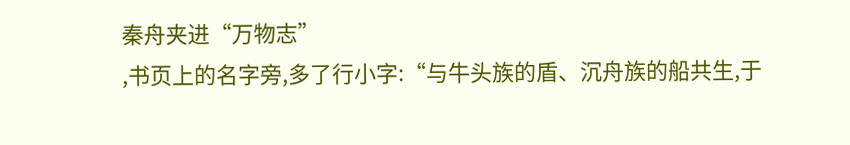秦舟夹进“万物志”
,书页上的名字旁,多了行小字:“与牛头族的盾、沉舟族的船共生,于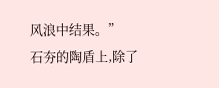风浪中结果。”
石夯的陶盾上,除了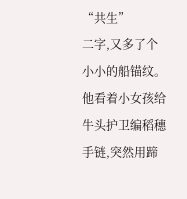“共生”
二字,又多了个小小的船锚纹。他看着小女孩给牛头护卫编稻穗手链,突然用蹄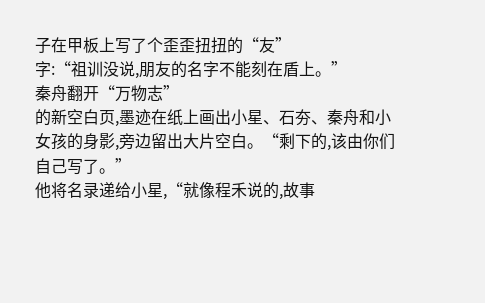子在甲板上写了个歪歪扭扭的“友”
字:“祖训没说,朋友的名字不能刻在盾上。”
秦舟翻开“万物志”
的新空白页,墨迹在纸上画出小星、石夯、秦舟和小女孩的身影,旁边留出大片空白。“剩下的,该由你们自己写了。”
他将名录递给小星,“就像程禾说的,故事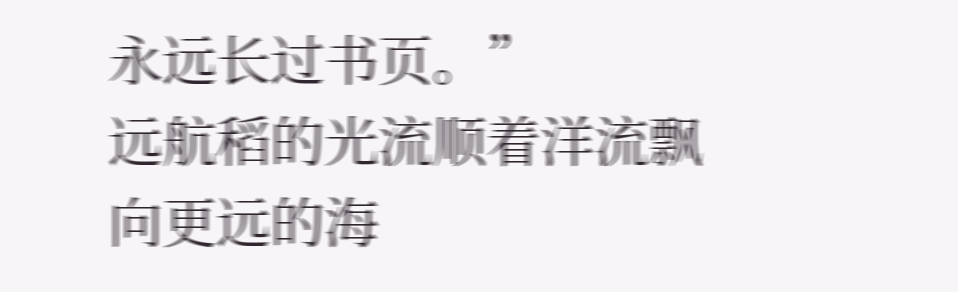永远长过书页。”
远航稻的光流顺着洋流飘向更远的海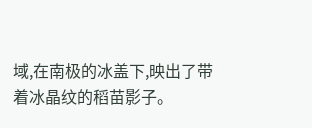域,在南极的冰盖下,映出了带着冰晶纹的稻苗影子。